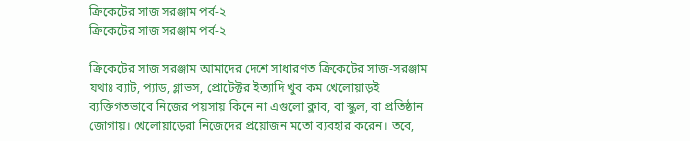ক্রিকেটের সাজ সরঞ্জাম পর্ব-২
ক্রিকেটের সাজ সরঞ্জাম পর্ব-২

ক্রিকেটের সাজ সরঞ্জাম আমাদের দেশে সাধারণত ক্রিকেটের সাজ-সরঞ্জাম যথাঃ ব্যাট, প্যাড, গ্লাভস, প্রোটেক্টর ইত্যাদি খুব কম খেলোয়াড়ই ব্যক্তিগতভাবে নিজের পয়সায় কিনে না এগুলো ক্লাব, বা স্কুল, বা প্রতিষ্ঠান জোগায়। খেলোয়াড়েরা নিজেদের প্রয়োজন মতো ব্যবহার করেন। তবে,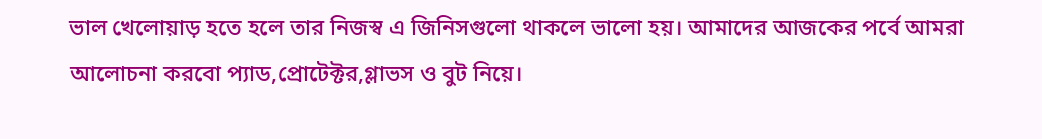ভাল খেলোয়াড় হতে হলে তার নিজস্ব এ জিনিসগুলো থাকলে ভালো হয়। আমাদের আজকের পর্বে আমরা আলোচনা করবো প্যাড,প্রোটেক্টর,গ্লাভস ও বুট নিয়ে।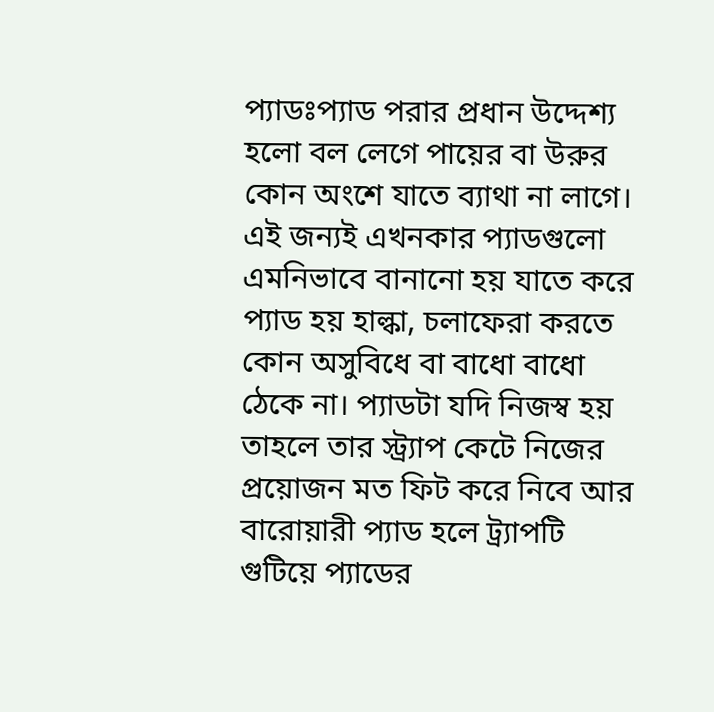প্যাডঃপ্যাড পরার প্রধান উদ্দেশ্য হলো বল লেগে পায়ের বা উরুর কোন অংশে যাতে ব্যাথা না লাগে। এই জন্যই এখনকার প্যাডগুলো এমনিভাবে বানানো হয় যাতে করে প্যাড হয় হাল্কা, চলাফেরা করতে কোন অসুবিধে বা বাধো বাধো ঠেকে না। প্যাডটা যদি নিজস্ব হয় তাহলে তার স্ট্র্যাপ কেটে নিজের প্রয়োজন মত ফিট করে নিবে আর বারোয়ারী প্যাড হলে ট্র্যাপটি গুটিয়ে প্যাডের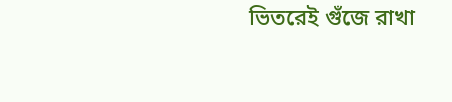ভিতরেই গুঁজে রাখা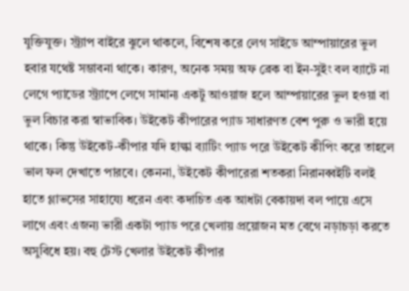যুক্তিযুক্ত। স্ট্র্যাপ বাইরে ঝুলে থাকলে, বিশেষ করে লেগ সাইডে আম্পায়ারের ভুল হবার যথেষ্ট সম্ভাবনা থাকে। কারণ, অনেক সময় অফ ব্রেক বা ইন-সুইং বল ব্যাটে না লেগে প্যাডের স্ট্র্যাপে লেগে সামান্য একটু আওয়াজ হলে আম্পায়ারের ভুল হওয়া বা ভুল বিচার করা স্বাভাবিক। উইকেট কীপারের প্যাড সাধারণত বেশ পুরু ও ভারী হয়ে থাকে। কিন্তু উইকেট-কীপার যদি হাল্কা ব্যাটিং প্যাড পরে উইকেট কীপিং করে তাহলে ভাল ফল দেখাতে পারবে। কেননা, উইকেট কীপারেরা শতকরা নিরানব্বইটি বলই হাতে গ্লাভসের সাহায্যে ধরেন এবং কদাচিত এক আধটা বেকায়দা বল পায়ে এসে লাগে এবং এজন্য ভারী একটা প্যাড পরে খেলায় প্রয়োজন মত বেগে নড়াচড়া করতে অসুবিধে হয়। বহু টেস্ট খেলার উইকেট কীপার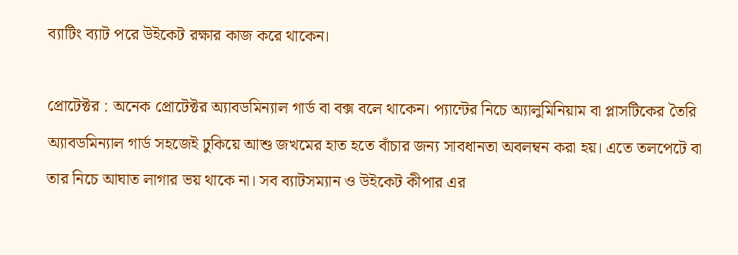ব্যাটিং ব্যাট পরে উইকেট রক্ষার কাজ করে থাকেন।

প্রোটেক্টর : অনেক প্রোটেক্টর অ্যাবডমিন্যাল গার্ড বা বক্স বলে থাকেন। প্যান্টের নিচে অ্যালুমিনিয়াম বা প্লাসটিকের তৈরি অ্যাবডমিন্যাল গার্ড সহজেই ঢুকিয়ে আশু জখমের হাত হতে বাঁচার জন্য সাবধানতা অবলম্বন করা হয়। এতে তলপেটে বা তার নিচে আঘাত লাগার ভয় থাকে না। সব ব্যাটসম্যান ও উইকেট কীপার এর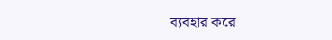ব্যবহার করে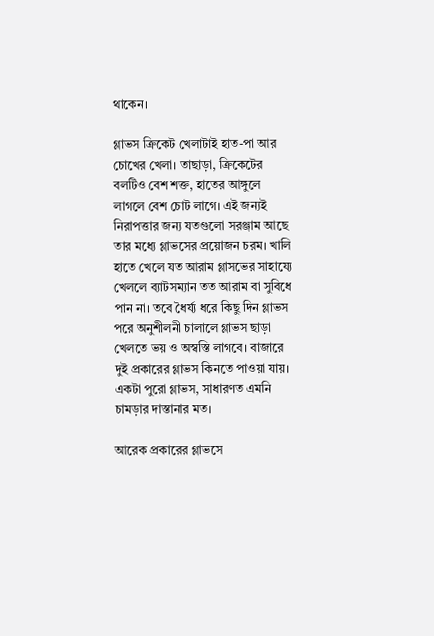থাকেন।

গ্লাভস ক্রিকেট খেলাটাই হাত-পা আর চোখের খেলা। তাছাড়া, ক্রিকেটের বলটিও বেশ শক্ত, হাতের আঙ্গুলে লাগলে বেশ চোট লাগে। এই জন্যই নিরাপত্তার জন্য যতগুলো সরঞ্জাম আছে তার মধ্যে গ্লাভসের প্রয়োজন চরম। খালি হাতে খেলে যত আরাম গ্লাসভের সাহায্যে খেললে ব্যাটসম্যান তত আরাম বা সুবিধে পান না। তবে ধৈর্য্য ধরে কিছু দিন গ্লাভস পরে অনুশীলনী চালালে গ্লাভস ছাড়া খেলতে ভয় ও অস্বস্তি লাগবে। বাজারে দুই প্রকারের গ্লাভস কিনতে পাওয়া যায়। একটা পুরো গ্লাভস, সাধারণত এমনি চামড়ার দাস্তানার মত।

আরেক প্রকারের গ্লাভসে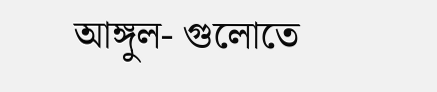আঙ্গুল- গুলোতে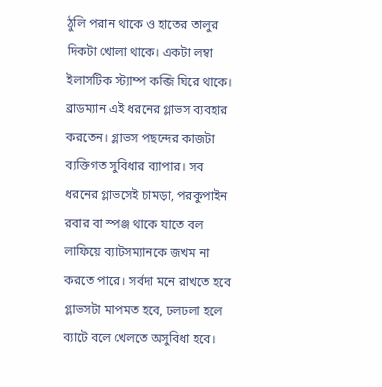ঠুলি পরান থাকে ও হাতের তালুর দিকটা খোলা থাকে। একটা লম্বা ইলাসটিক স্ট্যাম্প কব্জি ঘিরে থাকে। ব্রাডম্যান এই ধরনের গ্লাভস ব্যবহার করতেন। গ্লাভস পছন্দের কাজটা ব্যক্তিগত সুবিধার ব্যাপার। সব ধরনের গ্লাভসেই চামড়া, পরকুপাইন রবার বা স্পঞ্জ থাকে যাতে বল লাফিয়ে ব্যাটসম্যানকে জখম না করতে পারে। সর্বদা মনে রাখতে হবে গ্লাভসটা মাপমত হবে, ঢলঢলা হলে ব্যাটে বলে খেলতে অসুবিধা হবে।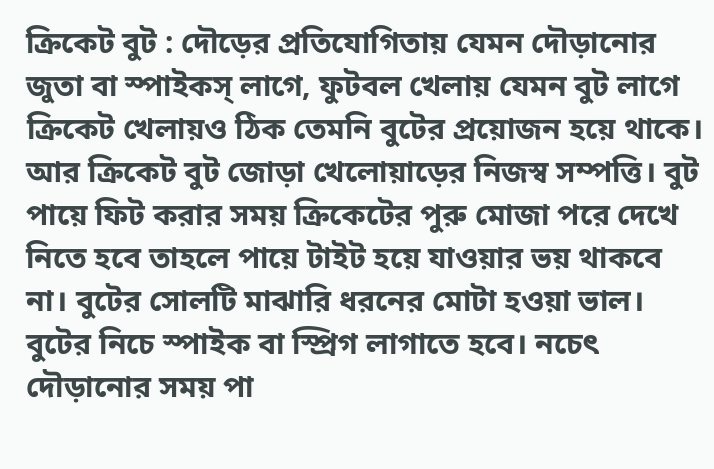ক্রিকেট বুট : দৌড়ের প্রতিযোগিতায় যেমন দৌড়ানোর জুতা বা স্পাইকস্ লাগে, ফুটবল খেলায় যেমন বুট লাগে ক্রিকেট খেলায়ও ঠিক তেমনি বুটের প্রয়োজন হয়ে থাকে। আর ক্রিকেট বুট জোড়া খেলোয়াড়ের নিজস্ব সম্পত্তি। বুট পায়ে ফিট করার সময় ক্রিকেটের পুরু মোজা পরে দেখে নিতে হবে তাহলে পায়ে টাইট হয়ে যাওয়ার ভয় থাকবে না। বুটের সোলটি মাঝারি ধরনের মোটা হওয়া ভাল। বুটের নিচে স্পাইক বা স্প্রিগ লাগাতে হবে। নচেৎ দৌড়ানোর সময় পা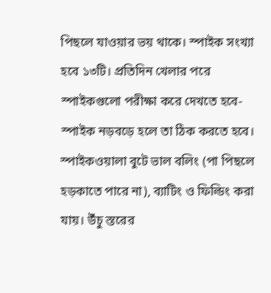পিছলে যাওয়ার ভয় থাকে। স্পাইক সংখ্যা হবে ১৩টি। প্রতিদিন খেলার পরে স্পাইকগুলো পরীক্ষা করে দেখতে হবে-স্পাইক নড়বড়ে হলে তা ঠিক করতে হবে। স্পাইকওয়ালা বুটে ভাল বলিং (পা পিছলে হড়কাতে পারে না), ব্যাটিং ও ফিল্ডিং করা যায়। উঁচু স্তরের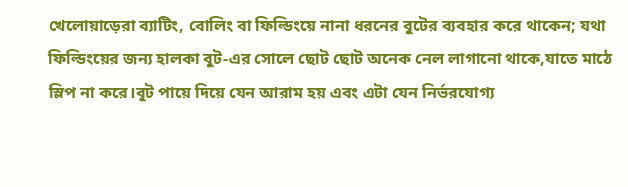খেলোয়াড়েরা ব্যাটিং, বোলিং বা ফিল্ডিংয়ে নানা ধরনের বুটের ব্যবহার করে থাকেন; যথা ফিল্ডিংয়ের জন্য হালকা বুট-এর সোলে ছোট ছোট অনেক নেল লাগানো থাকে,যাতে মাঠে স্লিপ না করে।বূট পায়ে দিয়ে যেন আরাম হয় এবং এটা যেন নির্ভরযোগ্য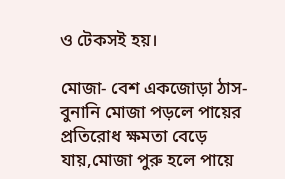ও টেকসই হয়।

মোজা- বেশ একজোড়া ঠাস-বুনানি মোজা পড়লে পায়ের প্রতিরোধ ক্ষমতা বেড়ে যায়,মোজা পুরু হলে পায়ে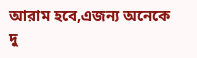আরাম হবে,এজন্য অনেকে দু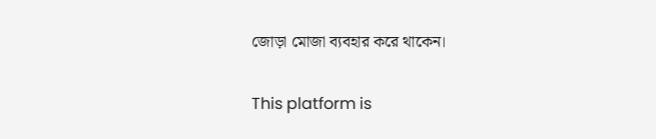জোড়া মোজা ব্যবহার করে থাকেন।

This platform is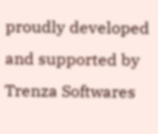proudly developed and supported by Trenza Softwares